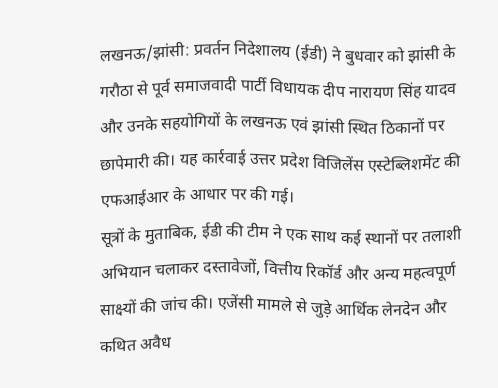लखनऊ/झांसी: प्रवर्तन निदेशालय (ईडी) ने बुधवार को झांसी के गरौठा से पूर्व समाजवादी पार्टी विधायक दीप नारायण सिंह यादव और उनके सहयोगियों के लखनऊ एवं झांसी स्थित ठिकानों पर छापेमारी की। यह कार्रवाई उत्तर प्रदेश विजिलेंस एस्टेब्लिशमेंट की एफआईआर के आधार पर की गई।
सूत्रों के मुताबिक, ईडी की टीम ने एक साथ कई स्थानों पर तलाशी अभियान चलाकर दस्तावेजों, वित्तीय रिकॉर्ड और अन्य महत्वपूर्ण साक्ष्यों की जांच की। एजेंसी मामले से जुड़े आर्थिक लेनदेन और कथित अवैध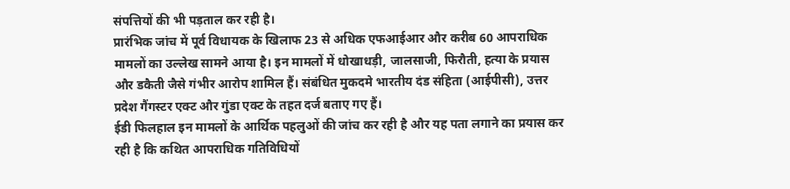संपत्तियों की भी पड़ताल कर रही है।
प्रारंभिक जांच में पूर्व विधायक के खिलाफ 23 से अधिक एफआईआर और करीब 60 आपराधिक मामलों का उल्लेख सामने आया है। इन मामलों में धोखाधड़ी, जालसाजी, फिरौती, हत्या के प्रयास और डकैती जैसे गंभीर आरोप शामिल हैं। संबंधित मुकदमे भारतीय दंड संहिता (आईपीसी), उत्तर प्रदेश गैंगस्टर एक्ट और गुंडा एक्ट के तहत दर्ज बताए गए हैं।
ईडी फिलहाल इन मामलों के आर्थिक पहलुओं की जांच कर रही है और यह पता लगाने का प्रयास कर रही है कि कथित आपराधिक गतिविधियों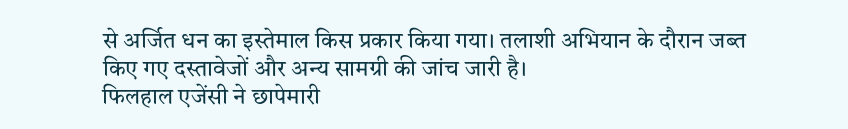से अर्जित धन का इस्तेमाल किस प्रकार किया गया। तलाशी अभियान के दौरान जब्त किए गए दस्तावेजों और अन्य सामग्री की जांच जारी है।
फिलहाल एजेंसी ने छापेमारी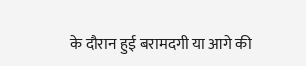के दौरान हुई बरामदगी या आगे की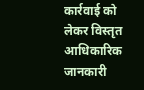कार्रवाई को लेकर विस्तृत आधिकारिक जानकारी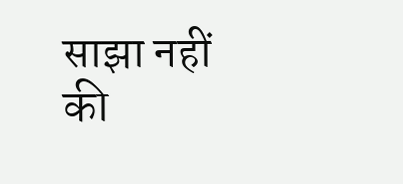साझा नहीं की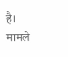है। मामले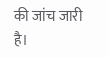की जांच जारी है।